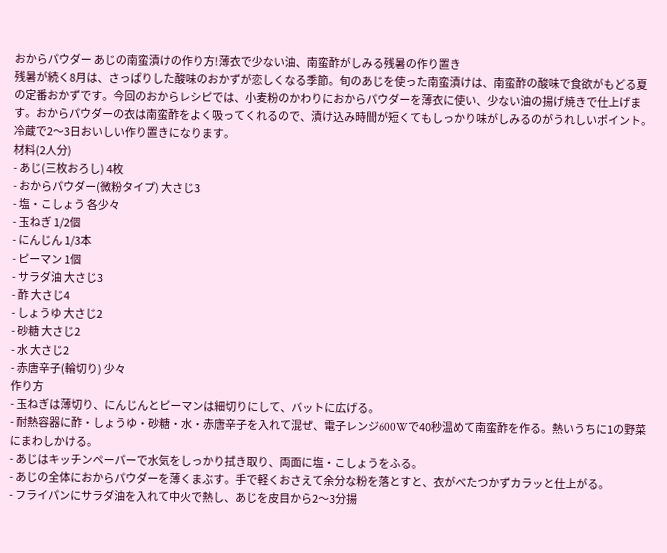おからパウダー あじの南蛮漬けの作り方!薄衣で少ない油、南蛮酢がしみる残暑の作り置き
残暑が続く8月は、さっぱりした酸味のおかずが恋しくなる季節。旬のあじを使った南蛮漬けは、南蛮酢の酸味で食欲がもどる夏の定番おかずです。今回のおからレシピでは、小麦粉のかわりにおからパウダーを薄衣に使い、少ない油の揚げ焼きで仕上げます。おからパウダーの衣は南蛮酢をよく吸ってくれるので、漬け込み時間が短くてもしっかり味がしみるのがうれしいポイント。冷蔵で2〜3日おいしい作り置きになります。
材料(2人分)
- あじ(三枚おろし) 4枚
- おからパウダー(微粉タイプ) 大さじ3
- 塩・こしょう 各少々
- 玉ねぎ 1/2個
- にんじん 1/3本
- ピーマン 1個
- サラダ油 大さじ3
- 酢 大さじ4
- しょうゆ 大さじ2
- 砂糖 大さじ2
- 水 大さじ2
- 赤唐辛子(輪切り) 少々
作り方
- 玉ねぎは薄切り、にんじんとピーマンは細切りにして、バットに広げる。
- 耐熱容器に酢・しょうゆ・砂糖・水・赤唐辛子を入れて混ぜ、電子レンジ600Wで40秒温めて南蛮酢を作る。熱いうちに1の野菜にまわしかける。
- あじはキッチンペーパーで水気をしっかり拭き取り、両面に塩・こしょうをふる。
- あじの全体におからパウダーを薄くまぶす。手で軽くおさえて余分な粉を落とすと、衣がべたつかずカラッと仕上がる。
- フライパンにサラダ油を入れて中火で熱し、あじを皮目から2〜3分揚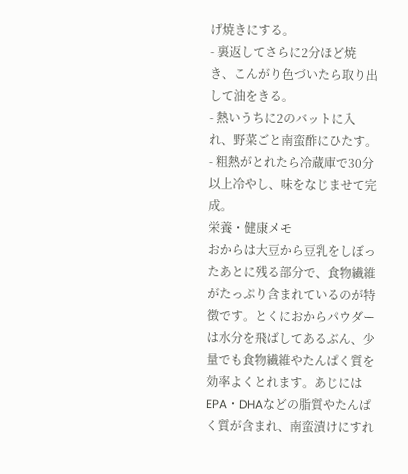げ焼きにする。
- 裏返してさらに2分ほど焼き、こんがり色づいたら取り出して油をきる。
- 熱いうちに2のバットに入れ、野菜ごと南蛮酢にひたす。
- 粗熱がとれたら冷蔵庫で30分以上冷やし、味をなじませて完成。
栄養・健康メモ
おからは大豆から豆乳をしぼったあとに残る部分で、食物繊維がたっぷり含まれているのが特徴です。とくにおからパウダーは水分を飛ばしてあるぶん、少量でも食物繊維やたんぱく質を効率よくとれます。あじにはEPA・DHAなどの脂質やたんぱく質が含まれ、南蛮漬けにすれ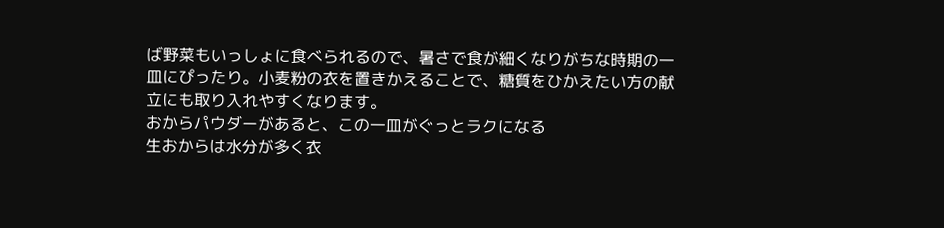ば野菜もいっしょに食べられるので、暑さで食が細くなりがちな時期の一皿にぴったり。小麦粉の衣を置きかえることで、糖質をひかえたい方の献立にも取り入れやすくなります。
おからパウダーがあると、この一皿がぐっとラクになる
生おからは水分が多く衣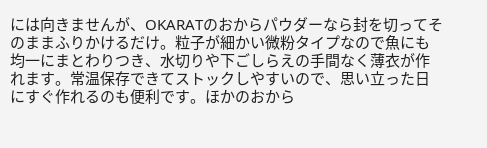には向きませんが、OKARATのおからパウダーなら封を切ってそのままふりかけるだけ。粒子が細かい微粉タイプなので魚にも均一にまとわりつき、水切りや下ごしらえの手間なく薄衣が作れます。常温保存できてストックしやすいので、思い立った日にすぐ作れるのも便利です。ほかのおから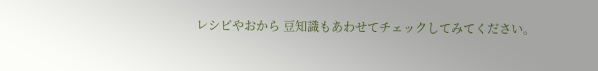レシピやおから 豆知識もあわせてチェックしてみてください。